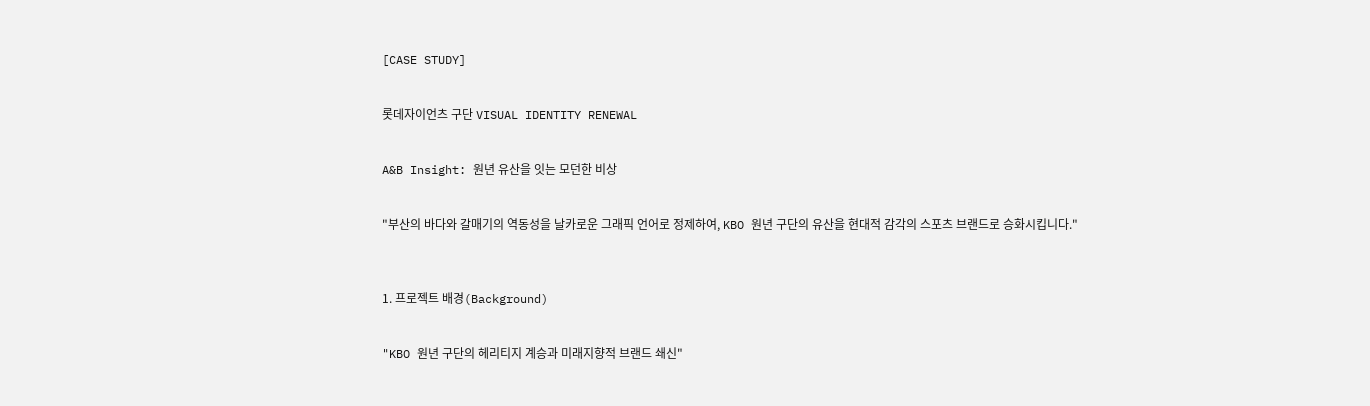[CASE STUDY]


롯데자이언츠 구단 VISUAL IDENTITY RENEWAL


A&B Insight: 원년 유산을 잇는 모던한 비상


"부산의 바다와 갈매기의 역동성을 날카로운 그래픽 언어로 정제하여, KBO 원년 구단의 유산을 현대적 감각의 스포츠 브랜드로 승화시킵니다."



1. 프로젝트 배경(Background)


"KBO 원년 구단의 헤리티지 계승과 미래지향적 브랜드 쇄신"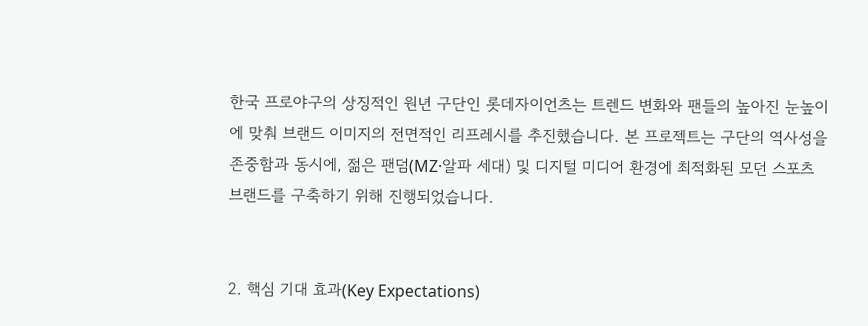한국 프로야구의 상징적인 원년 구단인 롯데자이언츠는 트렌드 변화와 팬들의 높아진 눈높이에 맞춰 브랜드 이미지의 전면적인 리프레시를 추진했습니다. 본 프로젝트는 구단의 역사성을 존중함과 동시에, 젊은 팬덤(MZ·알파 세대) 및 디지털 미디어 환경에 최적화된 모던 스포츠 브랜드를 구축하기 위해 진행되었습니다.


2. 핵심 기대 효과(Key Expectations)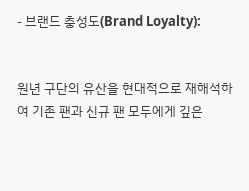- 브랜드 충성도(Brand Loyalty):


원년 구단의 유산을 현대적으로 재해석하여 기존 팬과 신규 팬 모두에게 깊은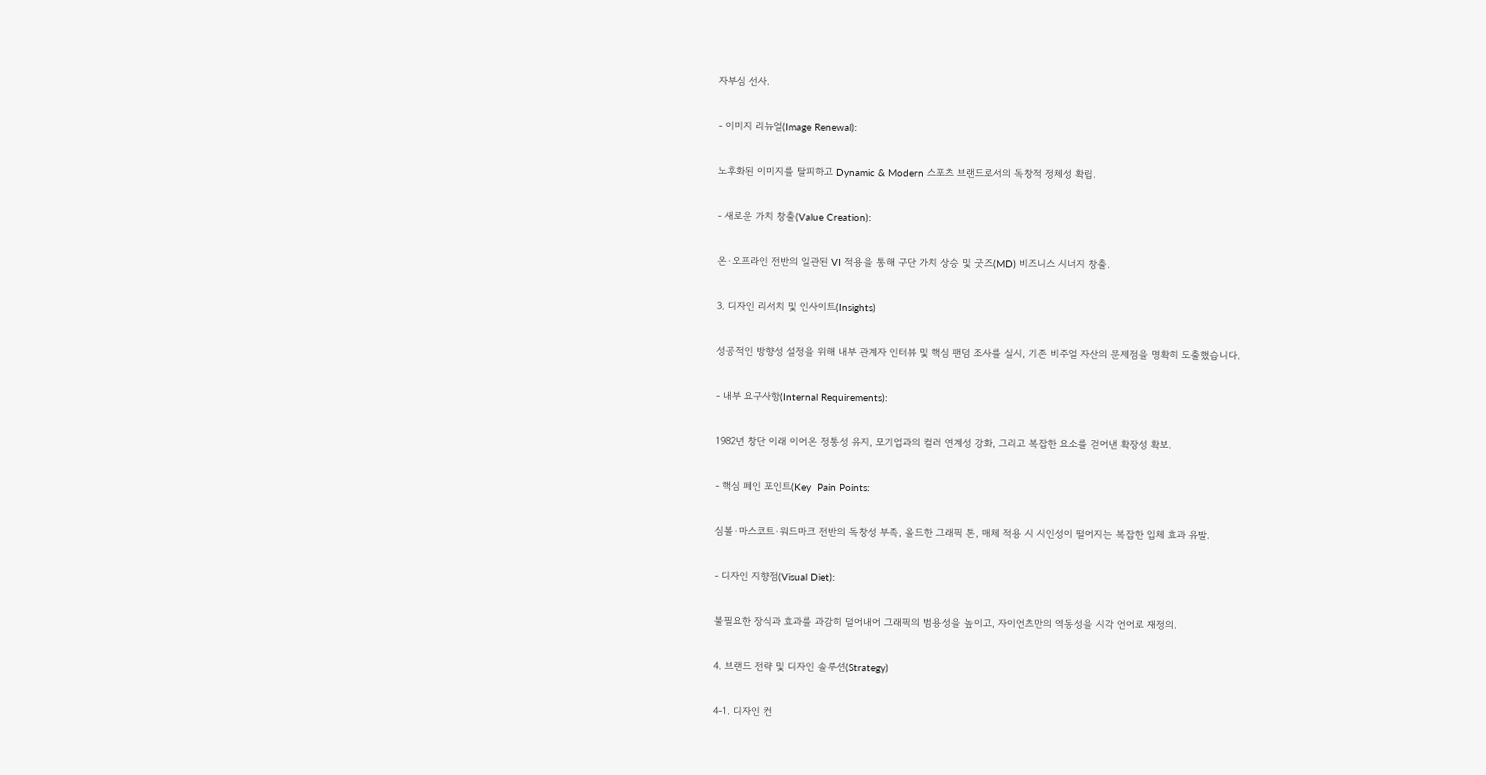자부심 선사.


- 이미지 리뉴얼(Image Renewal):


노후화된 이미지를 탈피하고 Dynamic & Modern 스포츠 브랜드로서의 독창적 정체성 확립.


- 새로운 가치 창출(Value Creation):


온·오프라인 전반의 일관된 VI 적용을 통해 구단 가치 상승 및 굿즈(MD) 비즈니스 시너지 창출.


3. 디자인 리서치 및 인사이트(Insights)


성공적인 방향성 설정을 위해 내부 관계자 인터뷰 및 핵심 팬덤 조사를 실시, 기존 비주얼 자산의 문제점을 명확히 도출했습니다.


- 내부 요구사항(Internal Requirements):


1982년 창단 이래 이어온 정통성 유지, 모기업과의 컬러 연계성 강화, 그리고 복잡한 요소를 걷어낸 확장성 확보.


- 핵심 페인 포인트(Key  Pain Points:


심볼·마스코트·워드마크 전반의 독창성 부족, 올드한 그래픽 톤, 매체 적용 시 시인성이 떨어지는 복잡한 입체 효과 유발.


- 디자인 지향점(Visual Diet):


불필요한 장식과 효과를 과감히 덜어내어 그래픽의 범용성을 높이고, 자이언츠만의 역동성을 시각 언어로 재정의.


4. 브랜드 전략 및 디자인 솔루션(Strategy)


4-1. 디자인 컨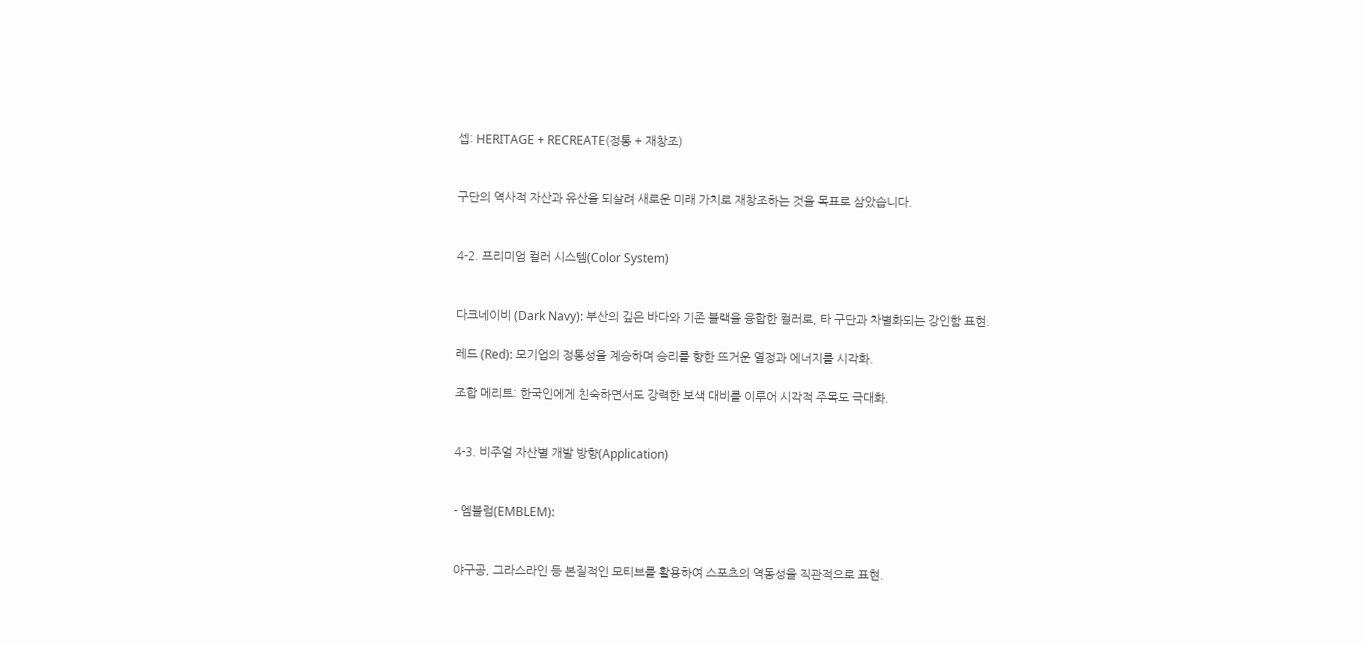셉: HERITAGE + RECREATE(정통 + 재창조)


구단의 역사적 자산과 유산을 되살려 새로운 미래 가치로 재창조하는 것을 목표로 삼았습니다.


4-2. 프리미엄 컬러 시스템(Color System)


다크네이비 (Dark Navy): 부산의 깊은 바다와 기존 블랙을 융합한 컬러로, 타 구단과 차별화되는 강인함 표현.

레드 (Red): 모기업의 정통성을 계승하며 승리를 향한 뜨거운 열정과 에너지를 시각화.

조합 메리트: 한국인에게 친숙하면서도 강력한 보색 대비를 이루어 시각적 주목도 극대화.


4-3. 비주얼 자산별 개발 방향(Application)


- 엠블럼(EMBLEM):


야구공, 그라스라인 등 본질적인 모티브를 활용하여 스포츠의 역동성을 직관적으로 표현.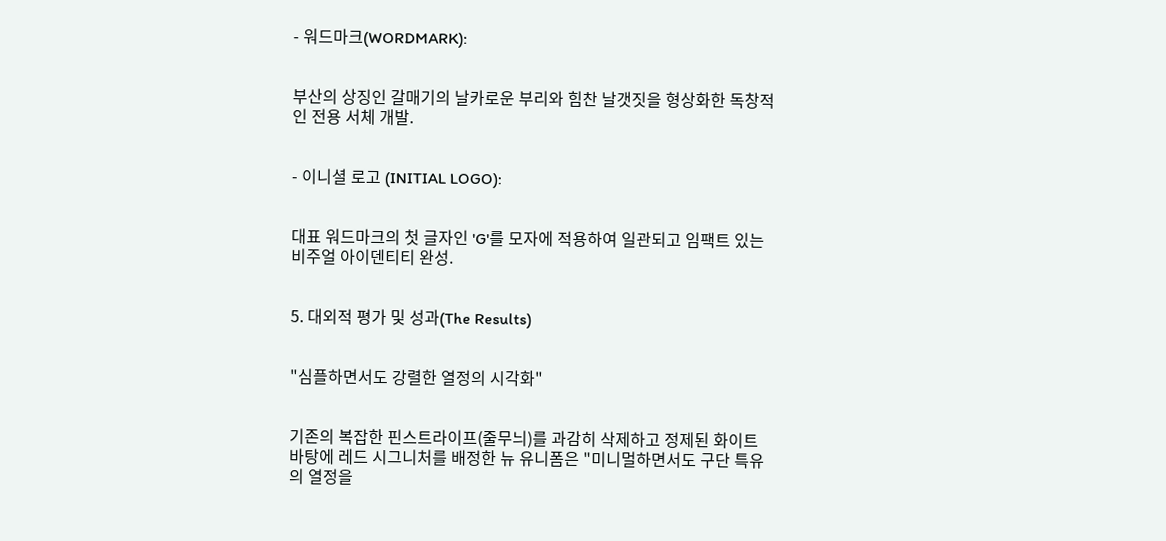- 워드마크(WORDMARK):


부산의 상징인 갈매기의 날카로운 부리와 힘찬 날갯짓을 형상화한 독창적인 전용 서체 개발.


- 이니셜 로고 (INITIAL LOGO):


대표 워드마크의 첫 글자인 'G'를 모자에 적용하여 일관되고 임팩트 있는 비주얼 아이덴티티 완성.


5. 대외적 평가 및 성과(The Results)


"심플하면서도 강렬한 열정의 시각화"


기존의 복잡한 핀스트라이프(줄무늬)를 과감히 삭제하고 정제된 화이트 바탕에 레드 시그니처를 배정한 뉴 유니폼은 "미니멀하면서도 구단 특유의 열정을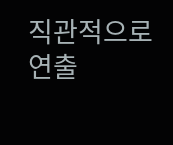직관적으로 연출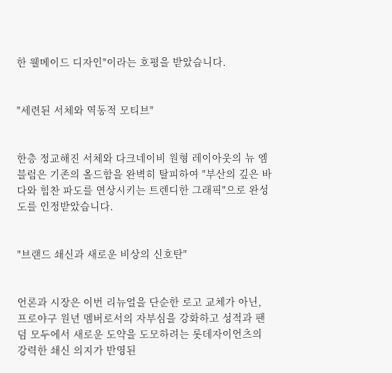한 웰메이드 디자인"이라는 호평을 받았습니다.


"세련된 서체와 역동적 모티브"


한층 정교해진 서체와 다크네이비 원형 레이아웃의 뉴 엠블럼은 기존의 올드함을 완벽히 탈피하여 "부산의 깊은 바다와 힘찬 파도를 연상시키는 트렌디한 그래픽"으로 완성도를 인정받았습니다.


"브랜드 쇄신과 새로운 비상의 신호탄"


언론과 시장은 이번 리뉴얼을 단순한 로고 교체가 아닌, 프로야구 원년 멤버로서의 자부심을 강화하고 성적과 팬덤 모두에서 새로운 도약을 도모하려는 롯데자이언츠의 강력한 쇄신 의지가 반영된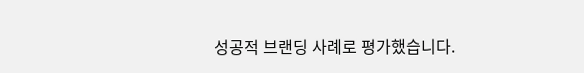성공적 브랜딩 사례로 평가했습니다.